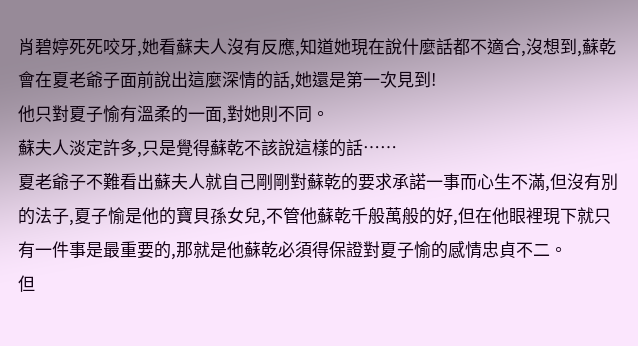肖碧婷死死咬牙,她看蘇夫人沒有反應,知道她現在說什麼話都不適合,沒想到,蘇乾會在夏老爺子面前說出這麼深情的話,她還是第一次見到!
他只對夏子愉有溫柔的一面,對她則不同。
蘇夫人淡定許多,只是覺得蘇乾不該說這樣的話……
夏老爺子不難看出蘇夫人就自己剛剛對蘇乾的要求承諾一事而心生不滿,但沒有別的法子,夏子愉是他的寶貝孫女兒,不管他蘇乾千般萬般的好,但在他眼裡現下就只有一件事是最重要的,那就是他蘇乾必須得保證對夏子愉的感情忠貞不二。
但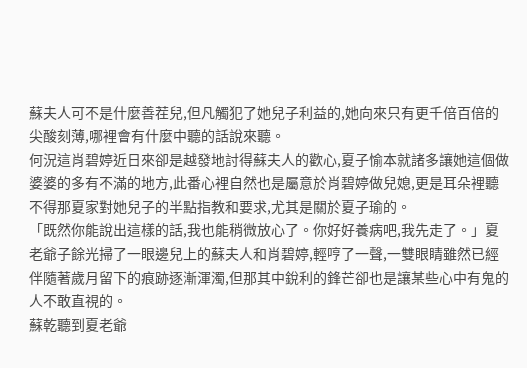蘇夫人可不是什麼善茬兒,但凡觸犯了她兒子利益的,她向來只有更千倍百倍的尖酸刻薄,哪裡會有什麼中聽的話說來聽。
何況這肖碧婷近日來卻是越發地討得蘇夫人的歡心,夏子愉本就諸多讓她這個做婆婆的多有不滿的地方,此番心裡自然也是屬意於肖碧婷做兒媳,更是耳朵裡聽不得那夏家對她兒子的半點指教和要求,尤其是關於夏子瑜的。
「既然你能說出這樣的話,我也能稍微放心了。你好好養病吧,我先走了。」夏老爺子餘光掃了一眼邊兒上的蘇夫人和肖碧婷,輕哼了一聲,一雙眼睛雖然已經伴隨著歲月留下的痕跡逐漸渾濁,但那其中銳利的鋒芒卻也是讓某些心中有鬼的人不敢直視的。
蘇乾聽到夏老爺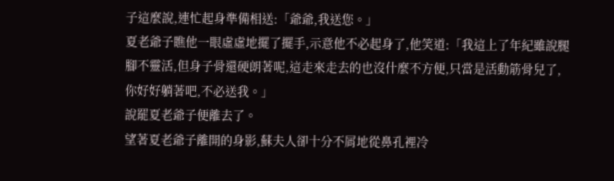子這麼說,連忙起身準備相送:「爺爺,我送您。」
夏老爺子瞧他一眼虛虛地擺了擺手,示意他不必起身了,他笑道:「我這上了年紀雖說腿腳不靈活,但身子骨還硬朗著呢,這走來走去的也沒什麼不方便,只當是活動筋骨兒了,你好好躺著吧,不必送我。」
說罷夏老爺子便離去了。
望著夏老爺子離開的身影,蘇夫人卻十分不屑地從鼻孔裡冷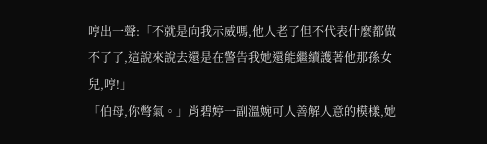哼出一聲:「不就是向我示威嗎,他人老了但不代表什麼都做不了了,這說來說去還是在警告我她還能繼續護著他那孫女兒,哼!」
「伯母,你彆氣。」肖碧婷一副溫婉可人善解人意的模樣,她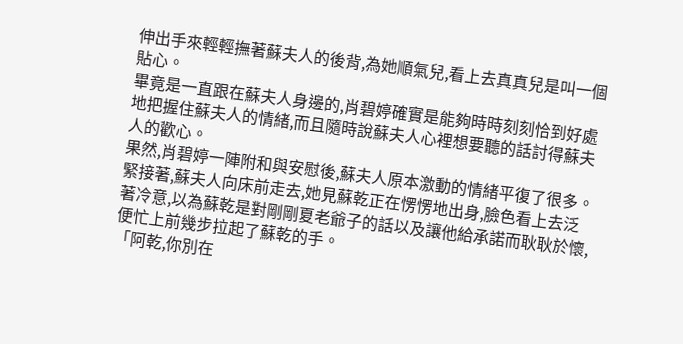伸出手來輕輕撫著蘇夫人的後背,為她順氣兒,看上去真真兒是叫一個貼心。
畢竟是一直跟在蘇夫人身邊的,肖碧婷確實是能夠時時刻刻恰到好處地把握住蘇夫人的情緒,而且隨時說蘇夫人心裡想要聽的話討得蘇夫人的歡心。
果然,肖碧婷一陣附和與安慰後,蘇夫人原本激動的情緒平復了很多。
緊接著,蘇夫人向床前走去,她見蘇乾正在愣愣地出身,臉色看上去泛著冷意,以為蘇乾是對剛剛夏老爺子的話以及讓他給承諾而耿耿於懷,便忙上前幾步拉起了蘇乾的手。
「阿乾,你別在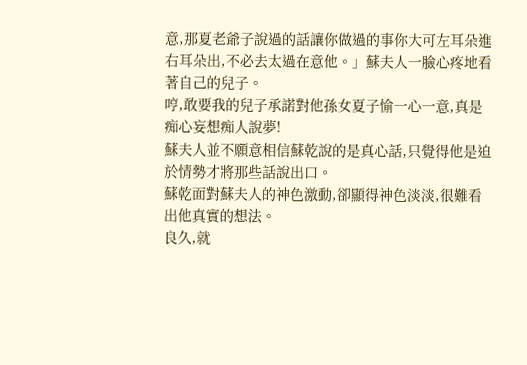意,那夏老爺子說過的話讓你做過的事你大可左耳朵進右耳朵出,不必去太過在意他。」蘇夫人一臉心疼地看著自己的兒子。
哼,敢要我的兒子承諾對他孫女夏子愉一心一意,真是痴心妄想痴人說夢!
蘇夫人並不願意相信蘇乾說的是真心話,只覺得他是迫於情勢才將那些話說出口。
蘇乾面對蘇夫人的神色激動,卻顯得神色淡淡,很難看出他真實的想法。
良久,就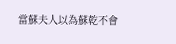當蘇夫人以為蘇乾不會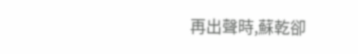再出聲時,蘇乾卻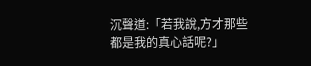沉聲道:「若我說,方才那些都是我的真心話呢?」